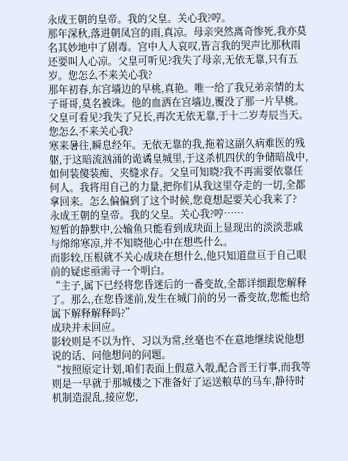永成王朝的皇帝。我的父皇。关心我?哼。
那年深秋,落进朝凤宫的雨,真凉。母亲突然离奇惨死,我亦莫名其妙地中了剧毒。宫中人人哀叹,皆言我的哭声比那秋雨还要叫人心凉。父皇可听见?我失了母亲,无依无靠,只有五岁。您怎么不来关心我?
那年初春,东宫墙边的早桃,真艳。唯一给了我兄弟亲情的太子哥哥,莫名被诛。他的血洒在宫墙边,覆没了那一片早桃。父皇可看见?我失了兄长,再次无依无靠,于十二岁寿辰当天。您怎么不来关心我?
寒来暑往,瞬息经年。无依无靠的我,拖着这副久病难医的残躯,于这暗流汹涌的诡谲皇城里,于这杀机四伏的争储暗战中,如何装傻装痴、夹缝求存。父皇可知晓?我不再需要依靠任何人。我将用自己的力量,把你们从我这里夺走的一切,全都拿回来。怎么偏偏到了这个时候,您竟想起要关心我来了?
永成王朝的皇帝。我的父皇。关心我?哼……
短暂的静默中,公输鱼只能看到成玦面上显现出的淡淡悲戚与绵绵寒凉,并不知晓他心中在想些什么。
而影较,压根就不关心成玦在想什么,他只知道盘亘于自己眼前的疑虑亟需寻一个明白。
“主子,属下已经将您昏迷后的一番变故,全都详细跟您解释了。那么,在您昏迷前,发生在城门前的另一番变故,您能也给属下解释解释吗?”
成玦并未回应。
影较则是不以为忤、习以为常,丝毫也不在意地继续说他想说的话、问他想问的问题。
“按照原定计划,咱们表面上假意入彀,配合晋王行事,而我等则是一早就于那城楼之下准备好了运送粮草的马车,静待时机制造混乱,接应您,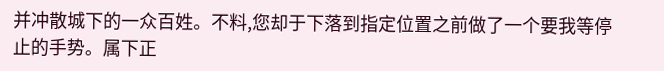并冲散城下的一众百姓。不料,您却于下落到指定位置之前做了一个要我等停止的手势。属下正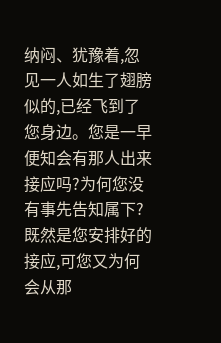纳闷、犹豫着,忽见一人如生了翅膀似的,已经飞到了您身边。您是一早便知会有那人出来接应吗?为何您没有事先告知属下?既然是您安排好的接应,可您又为何会从那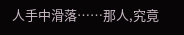人手中滑落……那人,究竟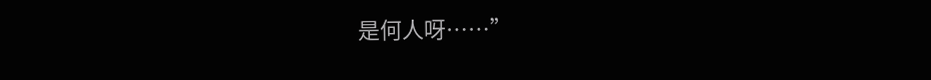是何人呀……”